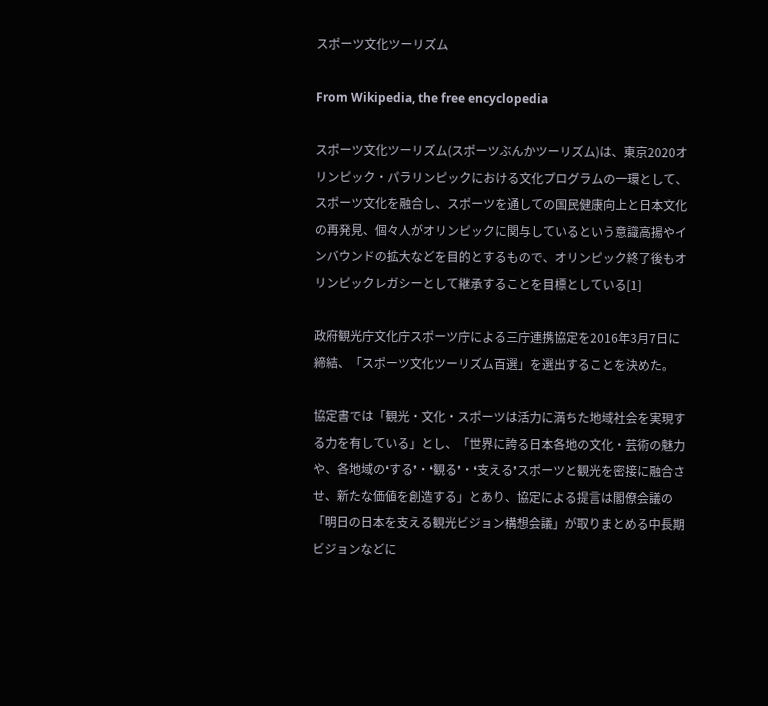スポーツ文化ツーリズム

From Wikipedia, the free encyclopedia

スポーツ文化ツーリズム(スポーツぶんかツーリズム)は、東京2020オリンピック・パラリンピックにおける文化プログラムの一環として、スポーツ文化を融合し、スポーツを通しての国民健康向上と日本文化の再発見、個々人がオリンピックに関与しているという意識高揚やインバウンドの拡大などを目的とするもので、オリンピック終了後もオリンピックレガシーとして継承することを目標としている[1]

政府観光庁文化庁スポーツ庁による三庁連携協定を2016年3月7日に締結、「スポーツ文化ツーリズム百選」を選出することを決めた。

協定書では「観光・文化・スポーツは活力に満ちた地域社会を実現する力を有している」とし、「世界に誇る日本各地の文化・芸術の魅力や、各地域の❛する❜・❛観る❜・❛支える❜スポーツと観光を密接に融合させ、新たな価値を創造する」とあり、協定による提言は閣僚会議の「明日の日本を支える観光ビジョン構想会議」が取りまとめる中長期ビジョンなどに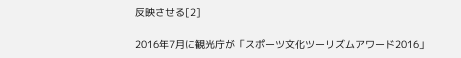反映させる[2]

2016年7月に観光庁が「スポーツ文化ツーリズムアワード2016」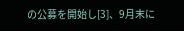の公募を開始し[3]、9月末に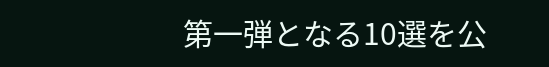第一弾となる10選を公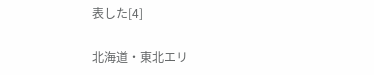表した[4]

北海道・東北エリ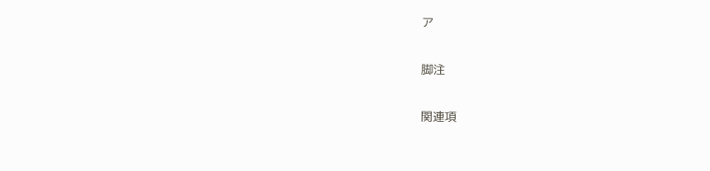ア

脚注

関連項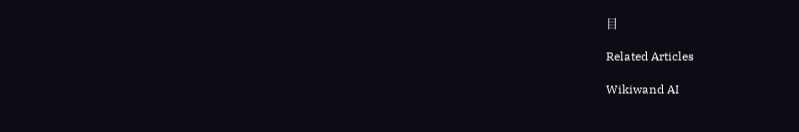目

Related Articles

Wikiwand AI